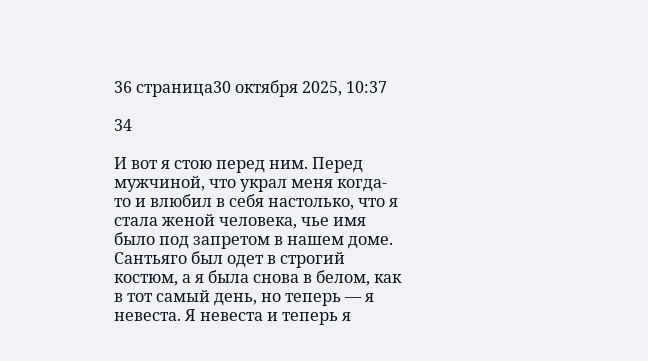36 страница30 октября 2025, 10:37

34

И вот я стою перед ним. Перед мужчиной, что украл меня когда-то и влюбил в себя настолько, что я стала женой человека, чье имя было под запретом в нашем доме. Сантьяго был одет в строгий костюм, а я была снова в белом, как в тот самый день, но теперь — я невеста. Я невеста и теперь я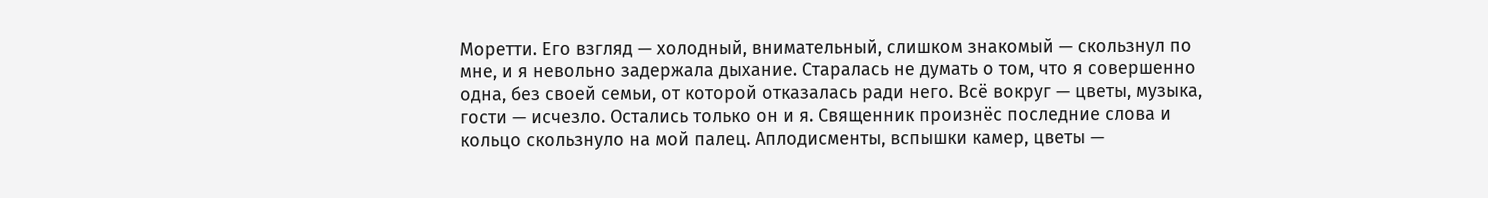Моретти. Его взгляд — холодный, внимательный, слишком знакомый — скользнул по мне, и я невольно задержала дыхание. Старалась не думать о том, что я совершенно одна, без своей семьи, от которой отказалась ради него. Всё вокруг — цветы, музыка, гости — исчезло. Остались только он и я. Священник произнёс последние слова и кольцо скользнуло на мой палец. Аплодисменты, вспышки камер, цветы —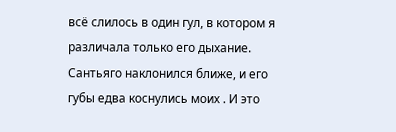всё слилось в один гул, в котором я различала только его дыхание. Сантьяго наклонился ближе, и его губы едва коснулись моих . И это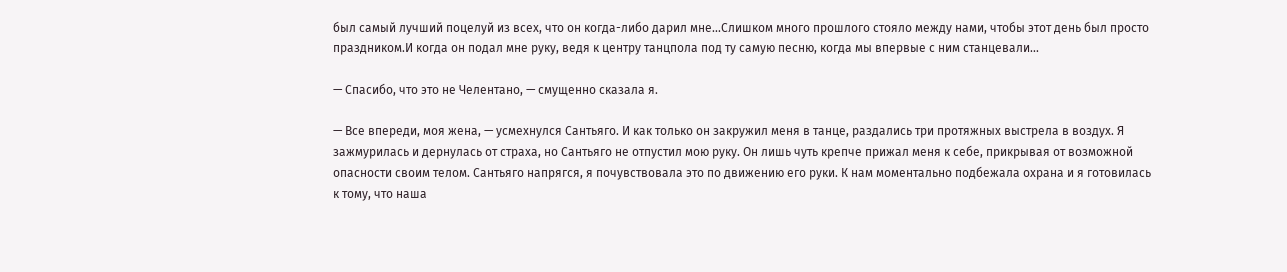был самый лучший поцелуй из всех, что он когда-либо дарил мне...Слишком много прошлого стояло между нами, чтобы этот день был просто праздником.И когда он подал мне руку, ведя к центру танцпола под ту самую песню, когда мы впервые с ним станцевали...

— Спасибо, что это не Челентано, — смущенно сказала я.

— Все впереди, моя жена, — усмехнулся Сантьяго. И как только он закружил меня в танце, раздались три протяжных выстрела в воздух. Я зажмурилась и дернулась от страха, но Сантьяго не отпустил мою руку. Он лишь чуть крепче прижал меня к себе, прикрывая от возможной опасности своим телом. Сантьяго напрягся, я почувствовала это по движению его руки. К нам моментально подбежала охрана и я готовилась к тому, что наша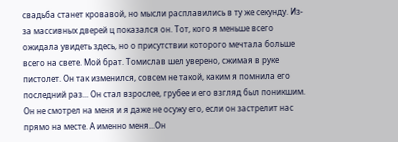свадьба станет кровавой, но мысли расплавились в ту же секунду. Из-за массивных дверей ц показался он. Тот, кого я меньше всего ожидала увидеть здесь, но о присутствии которого мечтала больше всего на свете. Мой брат. Томислав шел уверено, сжимая в руке пистолет. Он так изменился, совсем не такой, каким я помнила его последний раз... Он стал взрослее, грубее и его взгляд был поникшим. Он не смотрел на меня и я даже не осужу его, если он застрелит нас прямо на месте. А именно меня...Он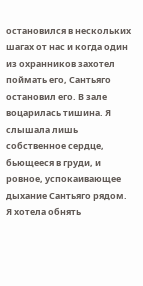остановился в нескольких шагах от нас и когда один из охранников захотел поймать его, Сантьяго остановил его. В зале воцарилась тишина. Я слышала лишь собственное сердце, бьющееся в груди, и ровное, успокаивающее дыхание Сантьяго рядом. Я хотела обнять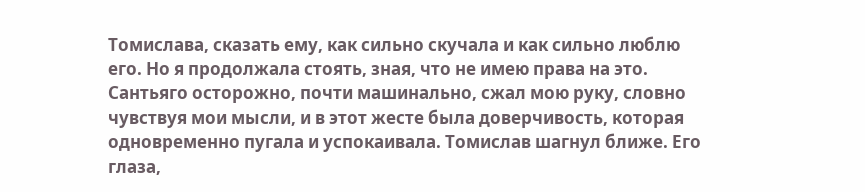Томислава, сказать ему, как сильно скучала и как сильно люблю его. Но я продолжала стоять, зная, что не имею права на это. Сантьяго осторожно, почти машинально, сжал мою руку, словно чувствуя мои мысли, и в этот жесте была доверчивость, которая одновременно пугала и успокаивала. Томислав шагнул ближе. Его глаза,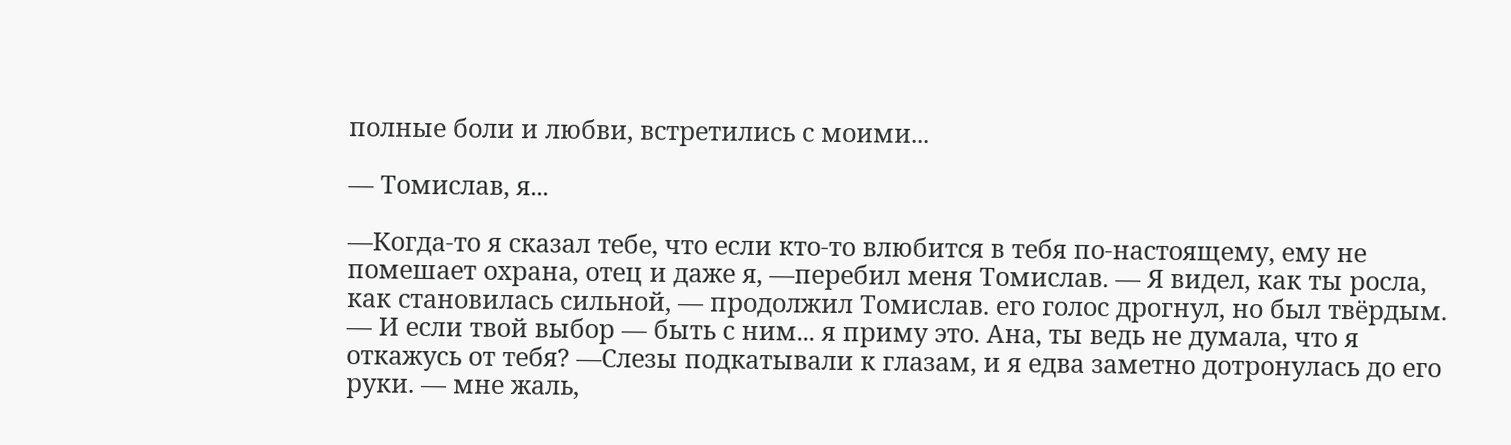полные боли и любви, встретились с моими...

— Томислав, я...

—Когда-то я сказал тебе, что если кто-то влюбится в тебя по-настоящему, ему не помешает охрана, отец и даже я, —перебил меня Томислав. — Я видел, как ты росла, как становилась сильной, — продолжил Томислав. его голос дрогнул, но был твёрдым. — И если твой выбор — быть с ним... я приму это. Ана, ты ведь не думала, что я откажусь от тебя? —Слезы подкатывали к глазам, и я едва заметно дотронулась до его руки. — мне жаль,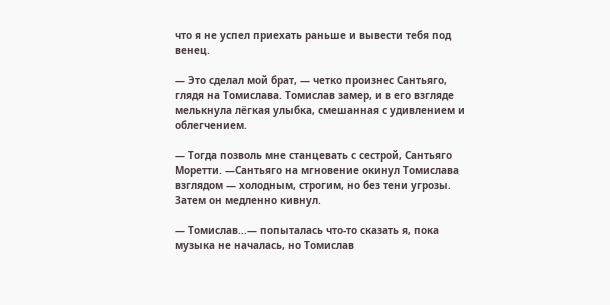что я не успел приехать раньше и вывести тебя под венец.

— Это сделал мой брат, — четко произнес Сантьяго, глядя на Томислава. Томислав замер, и в его взгляде мелькнула лёгкая улыбка, смешанная с удивлением и облегчением.

— Тогда позволь мне станцевать с сестрой, Сантьяго Моретти. —Сантьяго на мгновение окинул Томислава взглядом — холодным, строгим, но без тени угрозы. Затем он медленно кивнул.

— Томислав...— попыталась что-то сказать я, пока музыка не началась, но Томислав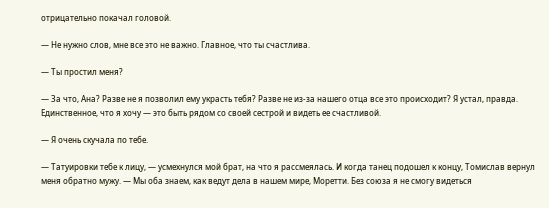отрицательно покачал головой.

— Не нужно слов, мне все это не важно. Главное, что ты счастлива.

— Ты простил меня?

— За что, Ана? Разве не я позволил ему украсть тебя? Разве не из-за нашего отца все это происходит? Я устал, правда. Единственное, что я хочу — это быть рядом со своей сестрой и видеть ее счастливой.

— Я очень скучала по тебе.

— Татуировки тебе к лицу, — усмехнулся мой брат, на что я рассмеялась. И когда танец подошел к концу, Томислав вернул меня обратно мужу. — Мы оба знаем, как ведут дела в нашем мире, Моретти. Без союза я не смогу видеться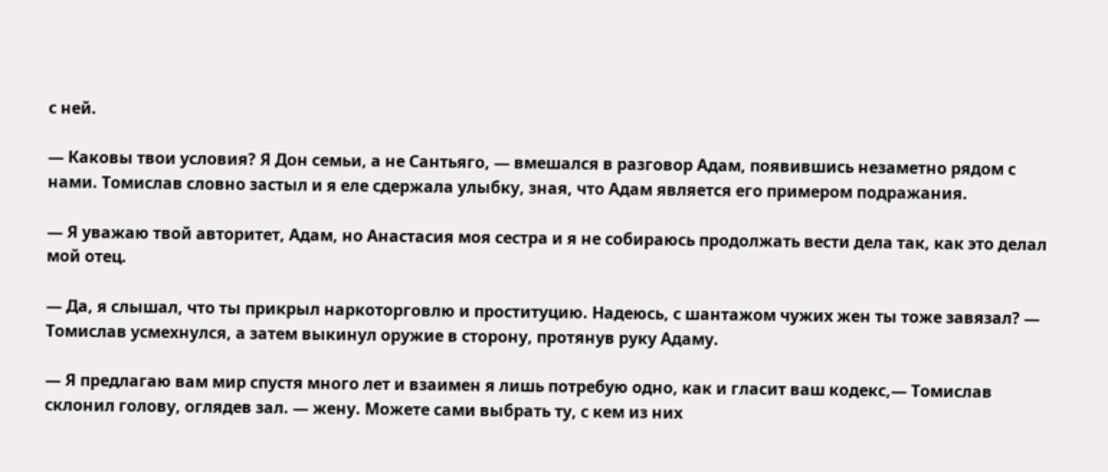с ней.

— Каковы твои условия? Я Дон семьи, а не Сантьяго, — вмешался в разговор Адам, появившись незаметно рядом с нами. Томислав словно застыл и я еле сдержала улыбку, зная, что Адам является его примером подражания.

— Я уважаю твой авторитет, Адам, но Анастасия моя сестра и я не собираюсь продолжать вести дела так, как это делал мой отец.

— Да, я слышал, что ты прикрыл наркоторговлю и проституцию. Надеюсь, с шантажом чужих жен ты тоже завязал? — Томислав усмехнулся, а затем выкинул оружие в сторону, протянув руку Адаму.

— Я предлагаю вам мир спустя много лет и взаимен я лишь потребую одно, как и гласит ваш кодекс,— Томислав склонил голову, оглядев зал. — жену. Можете сами выбрать ту, с кем из них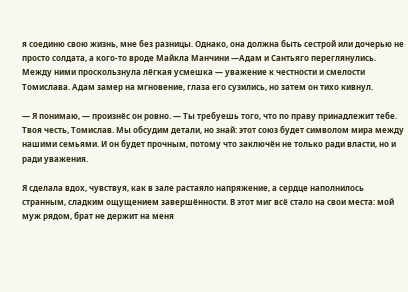я соединю свою жизнь, мне без разницы. Однако, она должна быть сестрой или дочерью не просто солдата, а кого-то вроде Майкла Манчини —Адам и Сантьяго переглянулись. Между ними проскользнула лёгкая усмешка — уважение к честности и смелости Томислава. Адам замер на мгновение, глаза его сузились, но затем он тихо кивнул.

— Я понимаю, — произнёс он ровно. — Ты требуешь того, что по праву принадлежит тебе. Твоя честь, Томислав. Мы обсудим детали, но знай: этот союз будет символом мира между нашими семьями. И он будет прочным, потому что заключён не только ради власти, но и ради уважения.

Я сделала вдох, чувствуя, как в зале растаяло напряжение, а сердце наполнилось странным, сладким ощущением завершённости. В этот миг всё стало на свои места: мой муж рядом, брат не держит на меня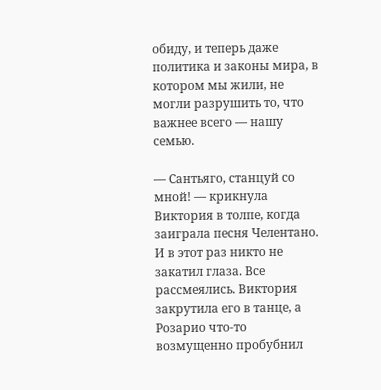обиду, и теперь даже политика и законы мира, в котором мы жили, не могли разрушить то, что важнее всего — нашу семью.

— Сантьяго, станцуй со мной! — крикнула Виктория в толпе, когда заиграла песня Челентано. И в этот раз никто не закатил глаза. Все рассмеялись. Виктория закрутила его в танце, а Розарио что-то возмущенно пробубнил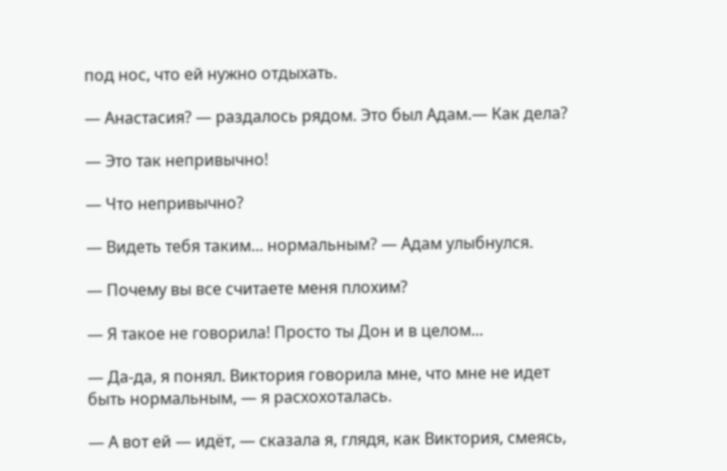под нос, что ей нужно отдыхать.

— Анастасия? — раздалось рядом. Это был Адам.— Как дела?

— Это так непривычно!

— Что непривычно?

— Видеть тебя таким... нормальным? — Адам улыбнулся.

— Почему вы все считаете меня плохим?

— Я такое не говорила! Просто ты Дон и в целом...

— Да-да, я понял. Виктория говорила мне, что мне не идет быть нормальным, — я расхохоталась.

— А вот ей — идёт, — сказала я, глядя, как Виктория, смеясь,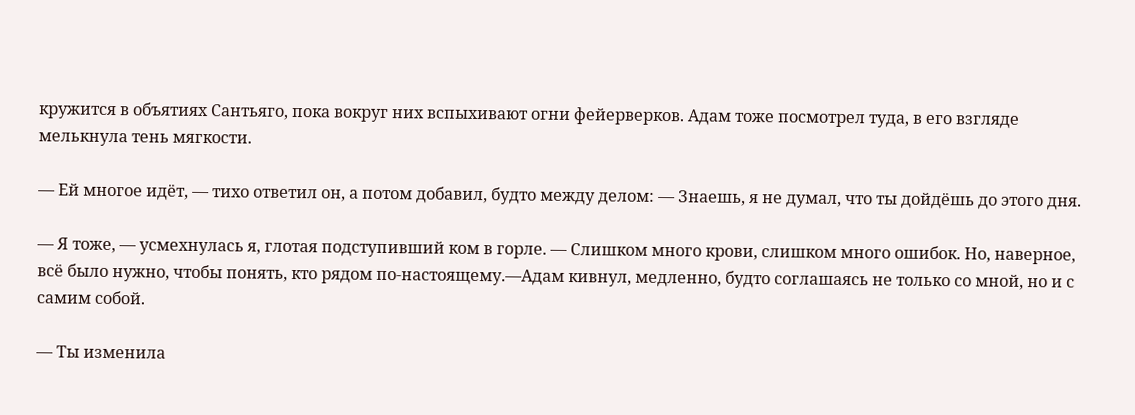кружится в объятиях Сантьяго, пока вокруг них вспыхивают огни фейерверков. Адам тоже посмотрел туда, в его взгляде мелькнула тень мягкости.

— Ей многое идёт, — тихо ответил он, а потом добавил, будто между делом: — Знаешь, я не думал, что ты дойдёшь до этого дня.

— Я тоже, — усмехнулась я, глотая подступивший ком в горле. — Слишком много крови, слишком много ошибок. Но, наверное, всё было нужно, чтобы понять, кто рядом по-настоящему.—Адам кивнул, медленно, будто соглашаясь не только со мной, но и с самим собой.

— Ты изменила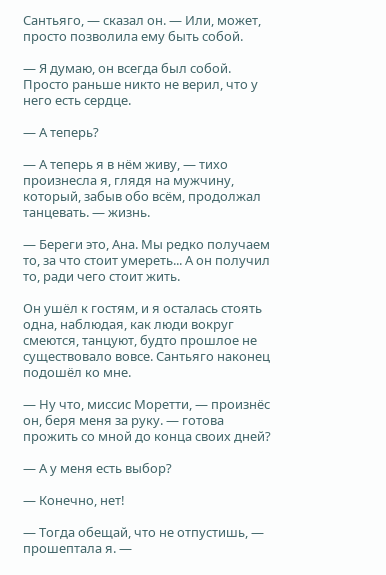Сантьяго, — сказал он. — Или, может, просто позволила ему быть собой.

— Я думаю, он всегда был собой. Просто раньше никто не верил, что у него есть сердце.

— А теперь?

— А теперь я в нём живу, — тихо произнесла я, глядя на мужчину, который, забыв обо всём, продолжал танцевать. — жизнь.

— Береги это, Ана. Мы редко получаем то, за что стоит умереть... А он получил то, ради чего стоит жить.

Он ушёл к гостям, и я осталась стоять одна, наблюдая, как люди вокруг смеются, танцуют, будто прошлое не существовало вовсе. Сантьяго наконец подошёл ко мне.

— Ну что, миссис Моретти, — произнёс он, беря меня за руку. — готова прожить со мной до конца своих дней?

— А у меня есть выбор?

— Конечно, нет!

— Тогда обещай, что не отпустишь, — прошептала я. —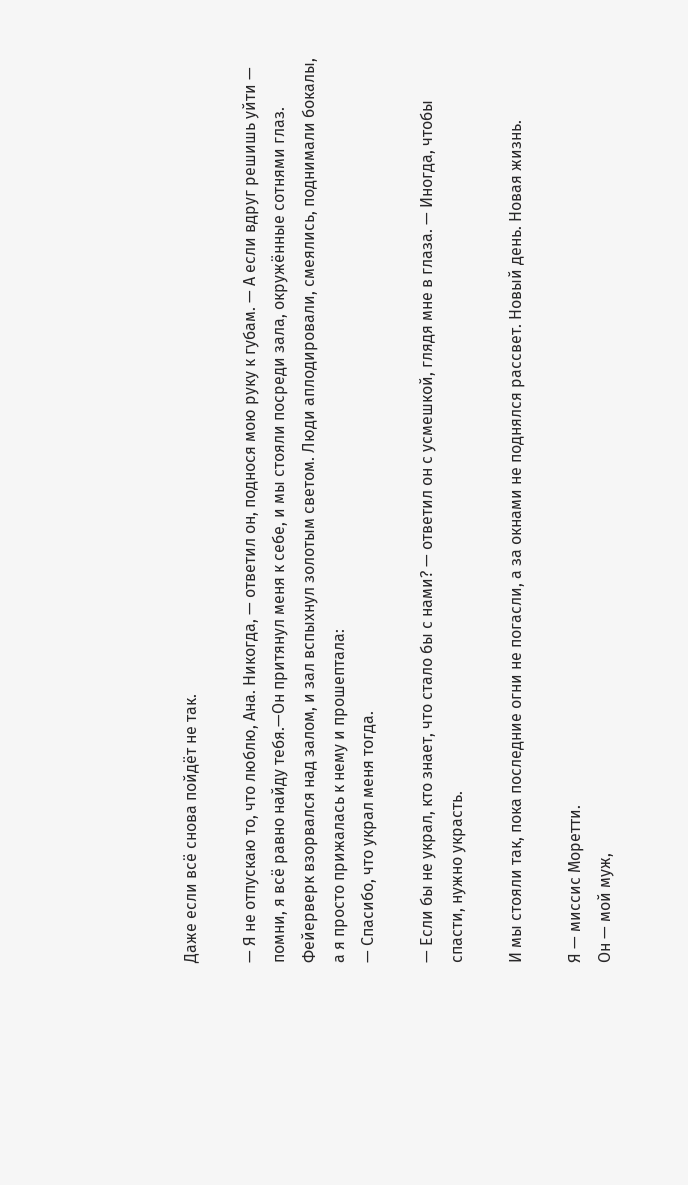Даже если всё снова пойдёт не так.

— Я не отпускаю то, что люблю, Ана. Никогда, — ответил он, поднося мою руку к губам. — А если вдруг решишь уйти — помни, я всё равно найду тебя.—Он притянул меня к себе, и мы стояли посреди зала, окружённые сотнями глаз. Фейерверк взорвался над залом, и зал вспыхнул золотым светом. Люди аплодировали, смеялись, поднимали бокалы, а я просто прижалась к нему и прошептала:
— Спасибо, что украл меня тогда.

— Если бы не украл, кто знает, что стало бы с нами? — ответил он с усмешкой, глядя мне в глаза. — Иногда, чтобы спасти, нужно украсть.

И мы стояли так, пока последние огни не погасли, а за окнами не поднялся рассвет. Новый день. Новая жизнь.

Я — миссис Моретти.
Он — мой муж,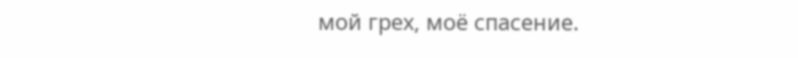мой грех, моё спасение.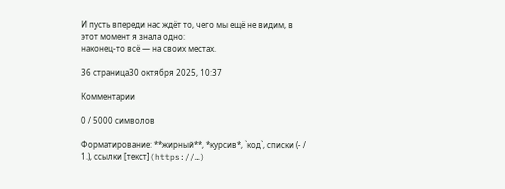И пусть впереди нас ждёт то, чего мы ещё не видим, в этот момент я знала одно:
наконец-то всё — на своих местах.

36 страница30 октября 2025, 10:37

Комментарии

0 / 5000 символов

Форматирование: **жирный**, *курсив*, `код`, списки (- / 1.), ссылки [текст](https://…)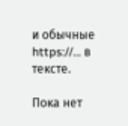и обычные https://… в тексте.

Пока нет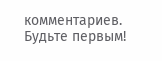комментариев. Будьте первым!